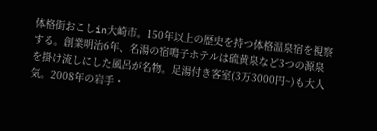体格街おこしin大崎市。150年以上の歴史を持つ体格温泉宿を視察する。創業明治6年、名湯の宿鳴子ホテルは硫黄泉など3つの源泉を掛け流しにした風呂が名物。足湯付き客室(3万3000円~)も大人気。2008年の岩手・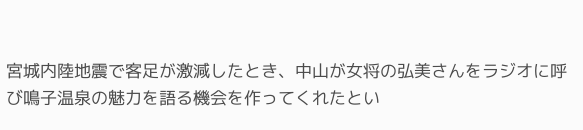宮城内陸地震で客足が激減したとき、中山が女将の弘美さんをラジオに呼び鳴子温泉の魅力を語る機会を作ってくれたとい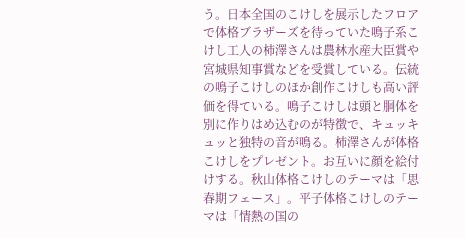う。日本全国のこけしを展示したフロアで体格ブラザーズを待っていた鳴子系こけし工人の柿澤さんは農林水産大臣賞や宮城県知事賞などを受賞している。伝統の鳴子こけしのほか創作こけしも高い評価を得ている。鳴子こけしは頭と胴体を別に作りはめ込むのが特徴で、キュッキュッと独特の音が鳴る。柿澤さんが体格こけしをプレゼント。お互いに顔を絵付けする。秋山体格こけしのテーマは「思春期フェース」。平子体格こけしのテーマは「情熱の国の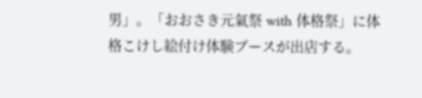男」。「おおさき元氣祭 with 体格祭」に体格こけし絵付け体験ブースが出店する。